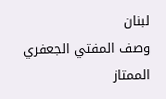لبنان
وصف المفتي الجعفري الممتاز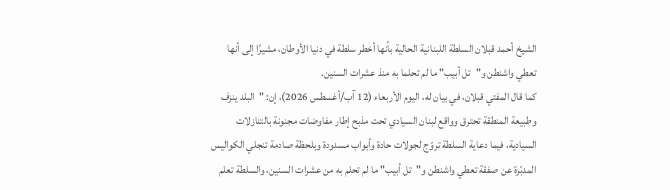الشيخ أحمد قبلان السلطة اللبنانية الحالية بأنها أخطر سلطة في دنيا الأوطان، مشيرًا إلى أنها تعطي واشنطن و"تل أبيب" ما لم تحلما به منذ عشرات السنين.
كما قال المفتي قبلان، في بيان له، اليوم الأربعاء (12 آب/أغسطس 2026)، إن: "البلد ينزف وطبيعة المنطقة تحترق وواقع لبنان السيادي تحت مذبح إطار مفاوضات مجنونة بالتنازلات السيادية، فيما دعاية السلطة تروّج لجولات حادة وأبواب مسدودة وبلحظة صادمة تنجلي الكواليس المدبّرة عن صفقة تعطي واشنطن و"تل أبيب" ما لم تحلم به من عشرات السنين، والسلطة تعلم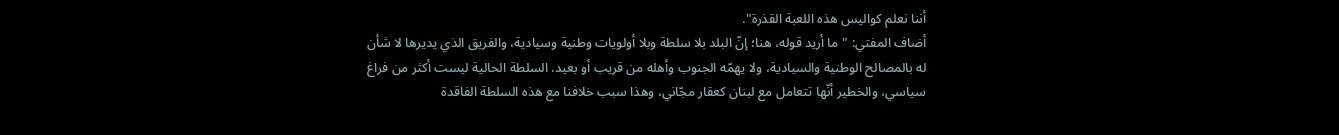أننا نعلم كواليس هذه اللعبة القذرة".
أضاف المفتي: "ما أريد قوله، هنا؛ إنّ البلد بلا سلطة وبلا أولويات وطنية وسيادية، والفريق الذي يديرها لا شأن له بالمصالح الوطنية والسيادية، ولا يهمّه الجنوب وأهله من قريب أو بعيد. السلطة الحالية ليست أكثر من فراغ سياسي، والخطير أنّها تتعامل مع لبنان كعقار مجّاني، وهذا سبب خلافنا مع هذه السلطة الفاقدة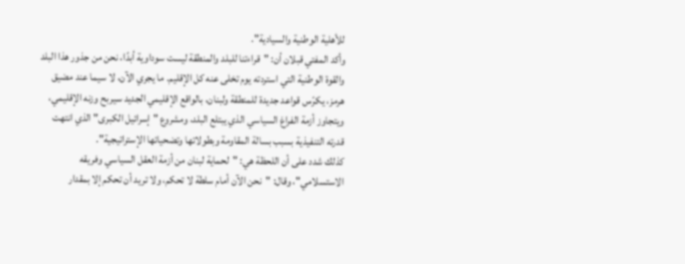للأهلية الوطنية والسيادية".
وأكد المفتي قبلان أن: "قراءتنا للبلد والمنطقة ليست سوداوية أبدًا، نحن من جذور هذا البلد والقوة الوطنية التي استردته يوم تخلى عنه كل الإقليم. ما يجري الآن، لا سيما عند مضيق هرمز، يكرّس قواعد جديدة للمنطقة ولبنان، بالواقع الإقليمي الجديد سيربح وزنه الإقليمي، ويتجاوز أزمة الفراغ السياسي الذي يبتلع البلد، ومشروع "إسرائيل الكبرى" الذي انتهت قدرته التنفيذية بسبب بسالة المقاومة وبطولاتها وتضحياتها الإستراتيجية".
كذلك شدد على أن اللحظة هي: "لحماية لبنان من أزمة العقل السياسي وفريقه الاستسلامي"، وقال: "نحن الآن أمام سلطة لا تحكم، ولا تريد أن تحكم إلا بمقدار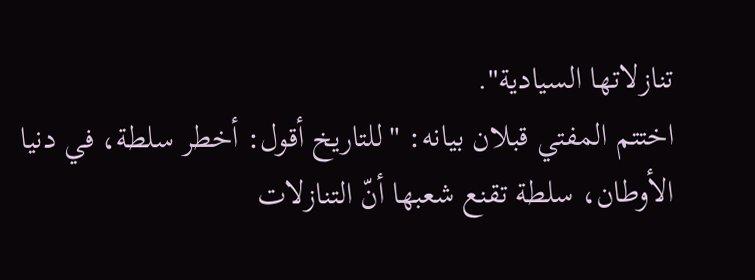تنازلاتها السيادية".
اختتم المفتي قبلان بيانه: "للتاريخ أقول: أخطر سلطة، في دنيا الأوطان، سلطة تقنع شعبها أنّ التنازلات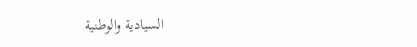السيادية والوطنية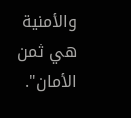والأمنية هي ثمن الأمان".